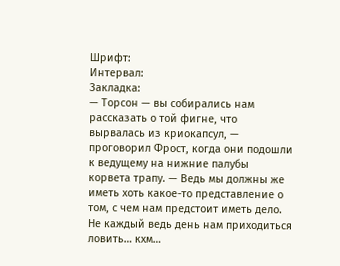Шрифт:
Интервал:
Закладка:
— Торсон — вы собирались нам рассказать о той фигне, что вырвалась из криокапсул, — проговорил Фрост, когда они подошли к ведущему на нижние палубы корвета трапу. — Ведь мы должны же иметь хоть какое-то представление о том, с чем нам предстоит иметь дело. Не каждый ведь день нам приходиться ловить… кхм…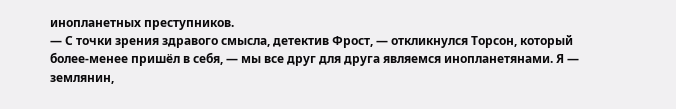инопланетных преступников.
— С точки зрения здравого смысла, детектив Фрост, — откликнулся Торсон, который более-менее пришёл в себя, — мы все друг для друга являемся инопланетянами. Я — землянин,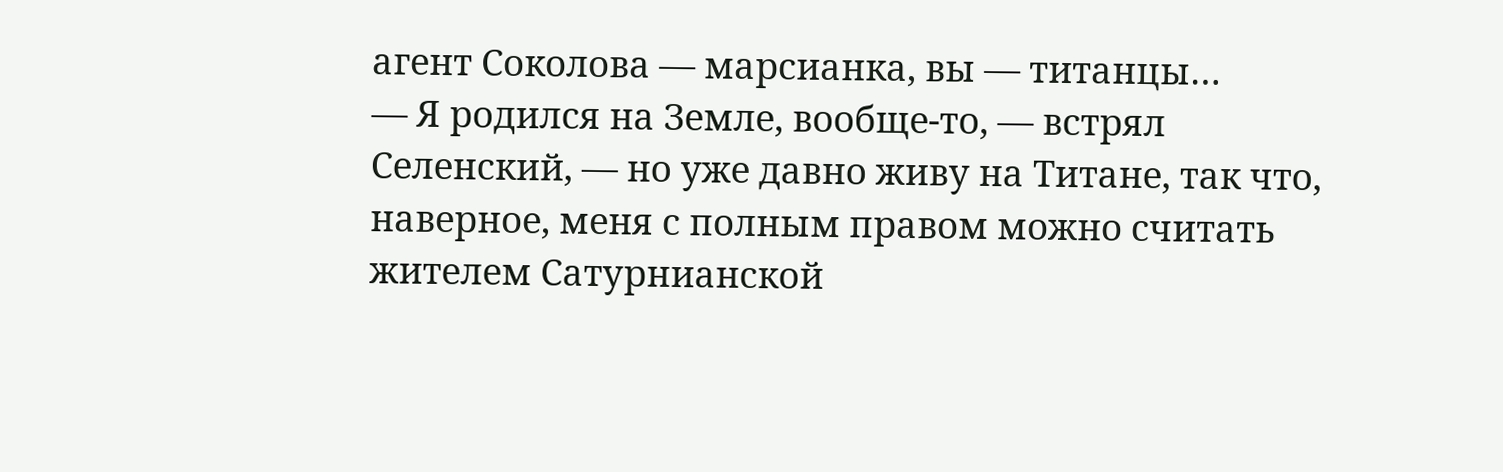агент Соколова — марсианка, вы — титанцы…
— Я родился на Земле, вообще-то, — встрял Селенский, — но уже давно живу на Титане, так что, наверное, меня с полным правом можно считать жителем Сатурнианской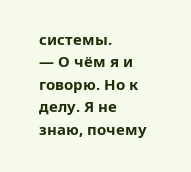системы.
— О чём я и говорю. Но к делу. Я не знаю, почему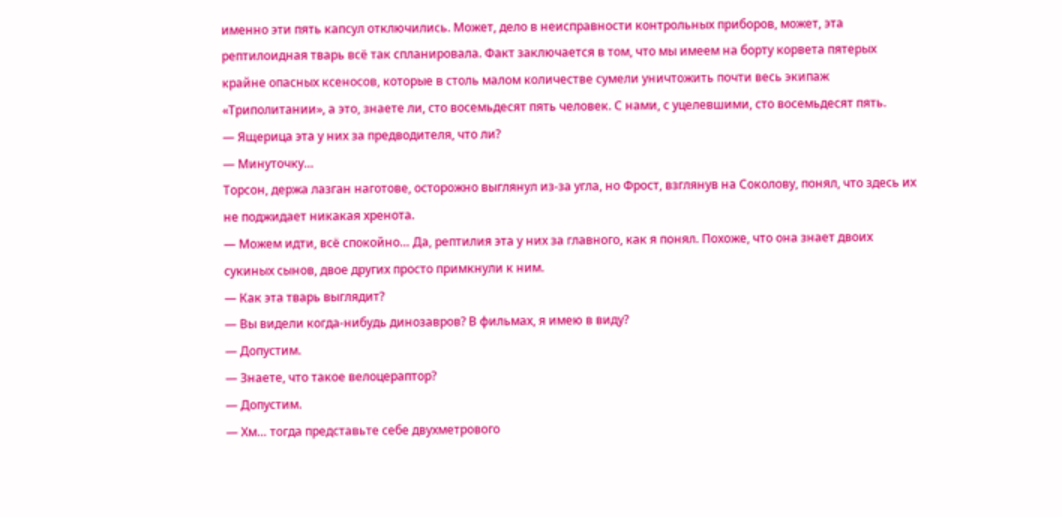именно эти пять капсул отключились. Может, дело в неисправности контрольных приборов, может, эта рептилоидная тварь всё так спланировала. Факт заключается в том, что мы имеем на борту корвета пятерых крайне опасных ксеносов, которые в столь малом количестве сумели уничтожить почти весь экипаж «Триполитании», а это, знаете ли, сто восемьдесят пять человек. С нами, с уцелевшими, сто восемьдесят пять.
— Ящерица эта у них за предводителя, что ли?
— Минуточку…
Торсон, держа лазган наготове, осторожно выглянул из-за угла, но Фрост, взглянув на Соколову, понял, что здесь их не поджидает никакая хренота.
— Можем идти, всё спокойно… Да, рептилия эта у них за главного, как я понял. Похоже, что она знает двоих сукиных сынов, двое других просто примкнули к ним.
— Как эта тварь выглядит?
— Вы видели когда-нибудь динозавров? В фильмах, я имею в виду?
— Допустим.
— Знаете, что такое велоцераптор?
— Допустим.
— Хм… тогда представьте себе двухметрового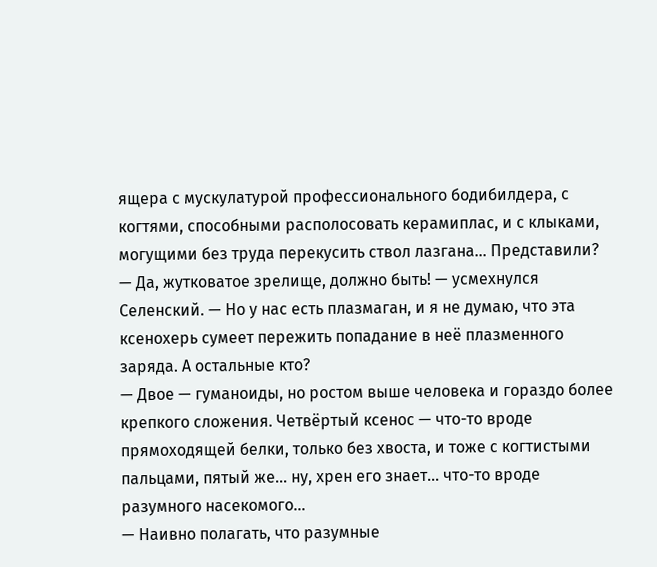ящера с мускулатурой профессионального бодибилдера, с когтями, способными располосовать керамиплас, и с клыками, могущими без труда перекусить ствол лазгана… Представили?
— Да, жутковатое зрелище, должно быть! — усмехнулся Селенский. — Но у нас есть плазмаган, и я не думаю, что эта ксенохерь сумеет пережить попадание в неё плазменного заряда. А остальные кто?
— Двое — гуманоиды, но ростом выше человека и гораздо более крепкого сложения. Четвёртый ксенос — что-то вроде прямоходящей белки, только без хвоста, и тоже с когтистыми пальцами, пятый же… ну, хрен его знает… что-то вроде разумного насекомого…
— Наивно полагать, что разумные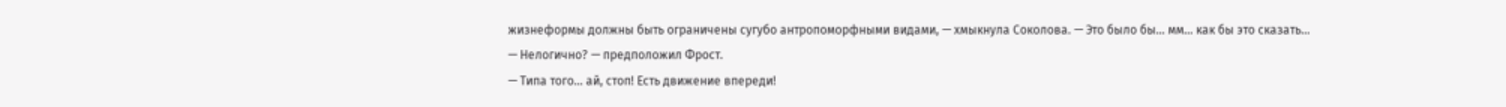жизнеформы должны быть ограничены сугубо антропоморфными видами, — хмыкнула Соколова. — Это было бы… мм… как бы это сказать…
— Нелогично? — предположил Фрост.
— Типа того… ай, стоп! Есть движение впереди!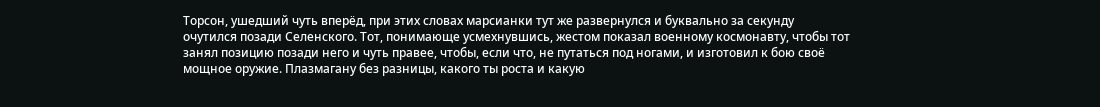Торсон, ушедший чуть вперёд, при этих словах марсианки тут же развернулся и буквально за секунду очутился позади Селенского. Тот, понимающе усмехнувшись, жестом показал военному космонавту, чтобы тот занял позицию позади него и чуть правее, чтобы, если что, не путаться под ногами, и изготовил к бою своё мощное оружие. Плазмагану без разницы, какого ты роста и какую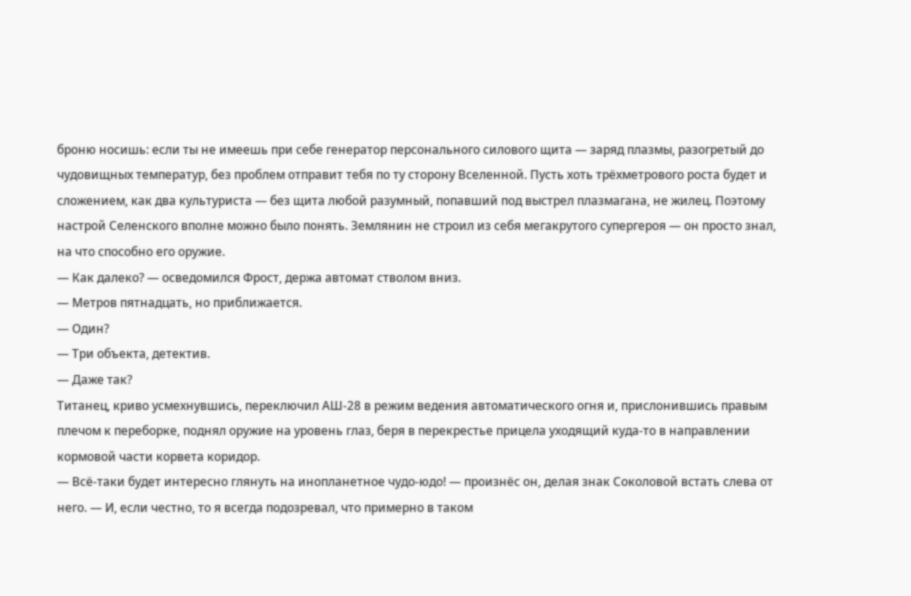броню носишь: если ты не имеешь при себе генератор персонального силового щита — заряд плазмы, разогретый до чудовищных температур, без проблем отправит тебя по ту сторону Вселенной. Пусть хоть трёхметрового роста будет и сложением, как два культуриста — без щита любой разумный, попавший под выстрел плазмагана, не жилец. Поэтому настрой Селенского вполне можно было понять. Землянин не строил из себя мегакрутого супергероя — он просто знал, на что способно его оружие.
— Как далеко? — осведомился Фрост, держа автомат стволом вниз.
— Метров пятнадцать, но приближается.
— Один?
— Три объекта, детектив.
— Даже так?
Титанец, криво усмехнувшись, переключил АШ-28 в режим ведения автоматического огня и, прислонившись правым плечом к переборке, поднял оружие на уровень глаз, беря в перекрестье прицела уходящий куда-то в направлении кормовой части корвета коридор.
— Всё-таки будет интересно глянуть на инопланетное чудо-юдо! — произнёс он, делая знак Соколовой встать слева от него. — И, если честно, то я всегда подозревал, что примерно в таком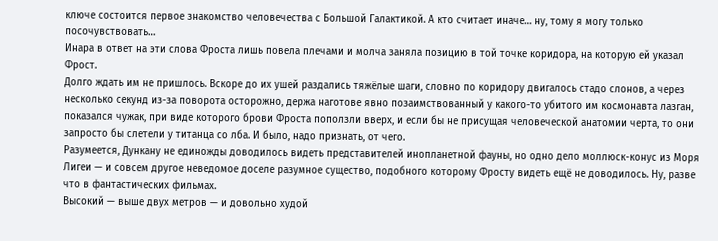ключе состоится первое знакомство человечества с Большой Галактикой. А кто считает иначе… ну, тому я могу только посочувствовать…
Инара в ответ на эти слова Фроста лишь повела плечами и молча заняла позицию в той точке коридора, на которую ей указал Фрост.
Долго ждать им не пришлось. Вскоре до их ушей раздались тяжёлые шаги, словно по коридору двигалось стадо слонов, а через несколько секунд из-за поворота осторожно, держа наготове явно позаимствованный у какого-то убитого им космонавта лазган, показался чужак, при виде которого брови Фроста поползли вверх, и если бы не присущая человеческой анатомии черта, то они запросто бы слетели у титанца со лба. И было, надо признать, от чего.
Разумеется, Дункану не единожды доводилось видеть представителей инопланетной фауны, но одно дело моллюск-конус из Моря Лигеи — и совсем другое неведомое доселе разумное существо, подобного которому Фросту видеть ещё не доводилось. Ну, разве что в фантастических фильмах.
Высокий — выше двух метров — и довольно худой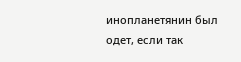инопланетянин был одет, если так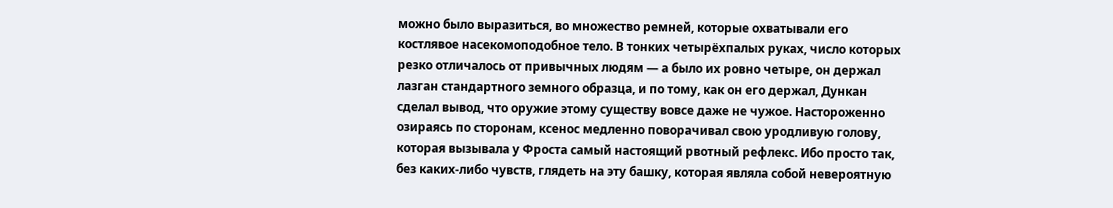можно было выразиться, во множество ремней, которые охватывали его костлявое насекомоподобное тело. В тонких четырёхпалых руках, число которых резко отличалось от привычных людям — а было их ровно четыре, он держал лазган стандартного земного образца, и по тому, как он его держал, Дункан сделал вывод, что оружие этому существу вовсе даже не чужое. Настороженно озираясь по сторонам, ксенос медленно поворачивал свою уродливую голову, которая вызывала у Фроста самый настоящий рвотный рефлекс. Ибо просто так, без каких-либо чувств, глядеть на эту башку, которая являла собой невероятную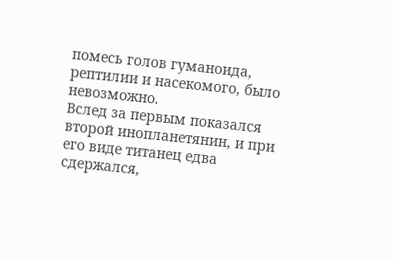помесь голов гуманоида, рептилии и насекомого, было невозможно.
Вслед за первым показался второй инопланетянин, и при его виде титанец едва сдержался,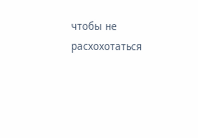чтобы не расхохотаться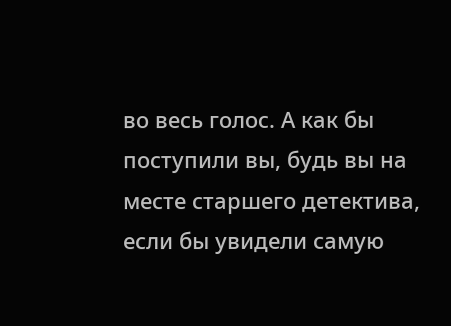во весь голос. А как бы поступили вы, будь вы на месте старшего детектива, если бы увидели самую